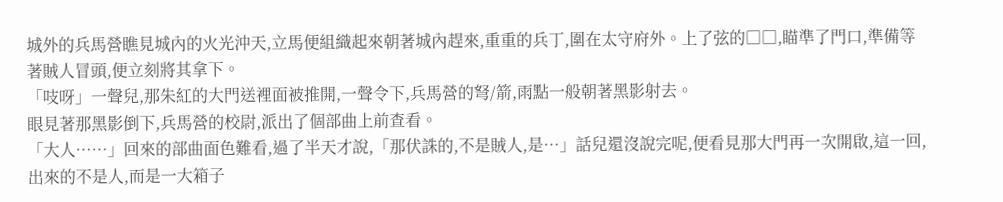城外的兵馬營瞧見城內的火光沖天,立馬便組織起來朝著城內趕來,重重的兵丁,圍在太守府外。上了弦的□□,瞄準了門口,準備等著賊人冒頭,便立刻將其拿下。
「吱呀」一聲兒,那朱紅的大門送裡面被推開,一聲令下,兵馬營的弩/箭,雨點一般朝著黑影射去。
眼見著那黑影倒下,兵馬營的校尉,派出了個部曲上前查看。
「大人……」回來的部曲面色難看,過了半天才說,「那伏誅的,不是賊人,是…」話兒還沒說完呢,便看見那大門再一次開啟,這一回,出來的不是人,而是一大箱子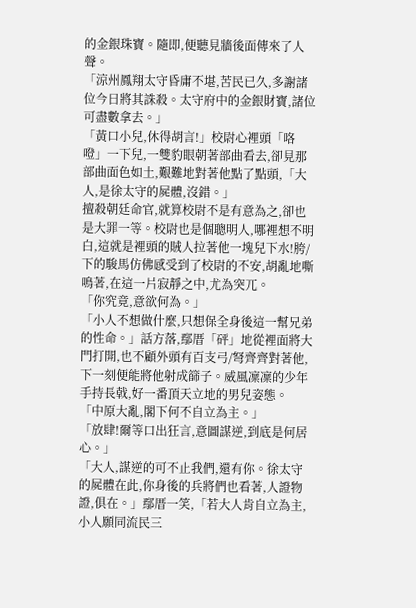的金銀珠寶。隨即,便聽見牆後面傳來了人聲。
「涼州鳳翔太守昏庸不堪,苦民已久,多謝諸位今日將其誅殺。太守府中的金銀財寶,諸位可盡數拿去。」
「黃口小兒,休得胡言!」校尉心裡頭「咯噔」一下兒,一雙豹眼朝著部曲看去,卻見那部曲面色如土,艱難地對著他點了點頭,「大人,是徐太守的屍體,沒錯。」
擅殺朝廷命官,就算校尉不是有意為之,卻也是大罪一等。校尉也是個聰明人,哪裡想不明白,這就是裡頭的賊人拉著他一塊兒下水!胯/下的駿馬仿佛感受到了校尉的不安,胡亂地嘶鳴著,在這一片寂靜之中,尤為突兀。
「你究竟,意欲何為。」
「小人不想做什麼,只想保全身後這一幫兄弟的性命。」話方落,鄢厝「砰」地從裡面將大門打開,也不顧外頭有百支弓/弩齊齊對著他,下一刻便能將他射成篩子。威風凜凜的少年手持長戟,好一番頂天立地的男兒姿態。
「中原大亂,閣下何不自立為主。」
「放肆!爾等口出狂言,意圖謀逆,到底是何居心。」
「大人,謀逆的可不止我們,還有你。徐太守的屍體在此,你身後的兵將們也看著,人證物證,俱在。」鄢厝一笑,「若大人肯自立為主,小人願同流民三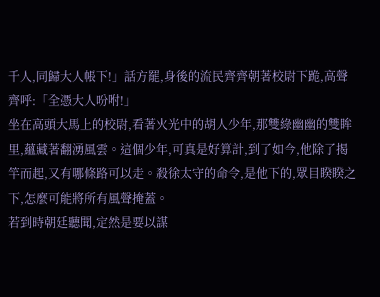千人,同歸大人帳下!」話方罷,身後的流民齊齊朝著校尉下跪,高聲齊呼:「全憑大人吩咐!」
坐在高頭大馬上的校尉,看著火光中的胡人少年,那雙綠幽幽的雙眸里,蘊藏著翻湧風雲。這個少年,可真是好算計,到了如今,他除了揭竿而起,又有哪條路可以走。殺徐太守的命令,是他下的,眾目睽睽之下,怎麼可能將所有風聲掩蓋。
若到時朝廷聽聞,定然是要以謀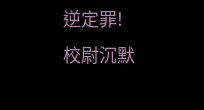逆定罪!
校尉沉默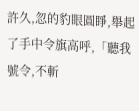許久,忽的豹眼圓睜,舉起了手中令旗高呼,「聽我號令,不斬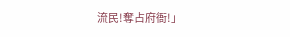流民!奪占府衙!」